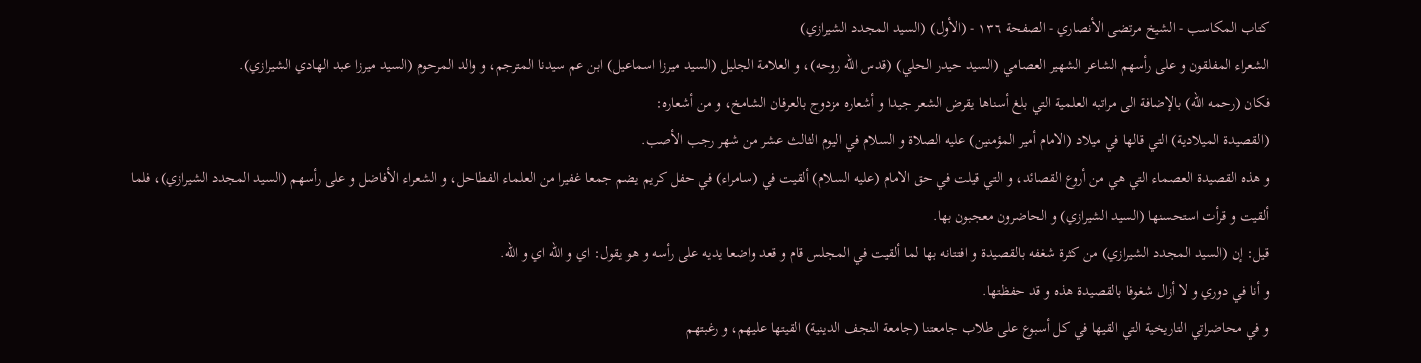كتاب المكاسب - الشيخ مرتضى الأنصاري - الصفحة ١٣٦ - (الأول) (السيد المجدد الشيرازي)
الشعراء المفلقون و على رأسهم الشاعر الشهير العصامي (السيد حيدر الحلي) (قدس اللّه روحه)، و العلامة الجليل (السيد ميرزا اسماعيل) ابن عم سيدنا المترجم، و والد المرحوم (السيد ميرزا عبد الهادي الشيرازي).
فكان (رحمه الله) بالإضافة الى مراتبه العلمية التي بلغ أسناها يقرض الشعر جيدا و أشعاره مزدوج بالعرفان الشامخ، و من أشعاره:
(القصيدة الميلادية) التي قالها في ميلاد (الامام أمير المؤمنين) عليه الصلاة و السلام في اليوم الثالث عشر من شهر رجب الأصب.
و هذه القصيدة العصماء التي هي من أروع القصائد، و التي قيلت في حق الامام (عليه السلام) ألقيت في (سامراء) في حفل كريم يضم جمعا غفيرا من العلماء الفطاحل، و الشعراء الأفاضل و على رأسهم (السيد المجدد الشيرازي)، فلما ألقيت و قرأت استحسنها (السيد الشيرازي) و الحاضرون معجبون بها.
قيل: إن (السيد المجدد الشيرازي) من كثرة شغفه بالقصيدة و افتتانه بها لما ألقيت في المجلس قام و قعد واضعا يديه على رأسه و هو يقول: اي و اللّه اي و اللّه.
و أنا في دوري و لا أزال شغوفا بالقصيدة هذه و قد حفظتها.
و في محاضراتي التاريخية التي القيها في كل أسبوع على طلاب جامعتنا (جامعة النجف الدينية) القيتها عليهم، و رغبتهم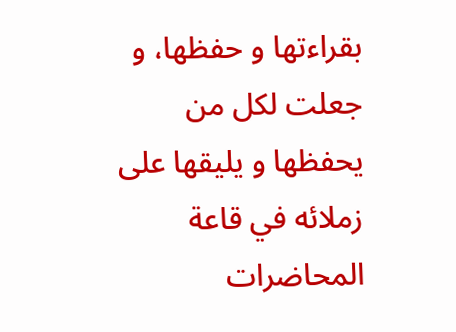بقراءتها و حفظها، و جعلت لكل من يحفظها و يليقها على زملائه في قاعة المحاضرات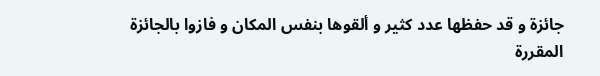جائزة و قد حفظها عدد كثير و ألقوها بنفس المكان و فازوا بالجائزة المقررة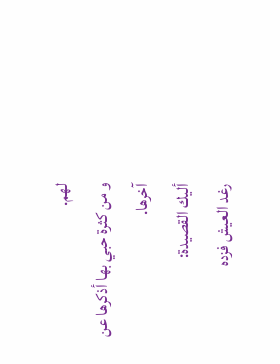لهم.
و من كثرة حبي بها أذكرها عن آخرها.
أليك القصيدة:
رغد العيش فزده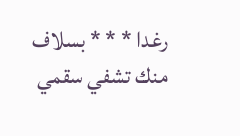رغدا * * * بسلاف منك تشفي سقمي